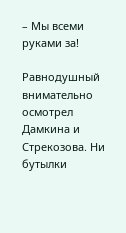– Мы всеми руками за!

Равнодушный внимательно осмотрел Дамкина и Стрекозова. Ни бутылки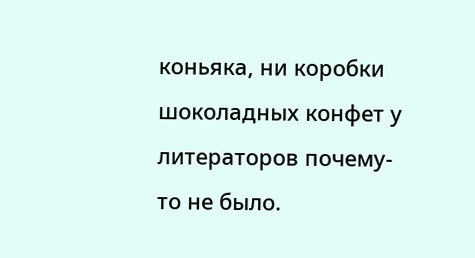коньяка, ни коробки шоколадных конфет у литераторов почему-то не было.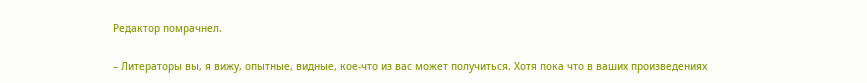Редактор помрачнел.

– Литераторы вы, я вижу, опытные, видные, кое-что из вас может получиться. Хотя пока что в ваших произведениях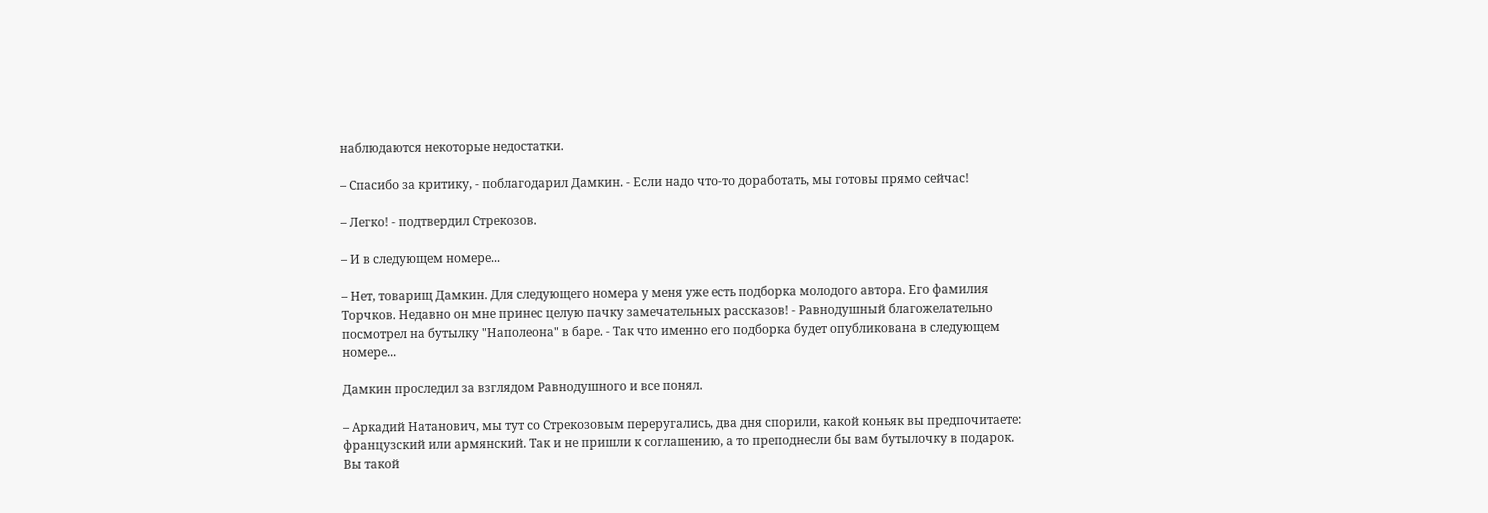наблюдаются некоторые недостатки.

– Спасибо за критику, - поблагодарил Дамкин. - Если надо что-то доработать, мы готовы прямо сейчас!

– Легко! - подтвердил Стрекозов.

– И в следующем номере...

– Нет, товарищ Дамкин. Для следующего номера у меня уже есть подборка молодого автора. Его фамилия Торчков. Недавно он мне принес целую пачку замечательных рассказов! - Равнодушный благожелательно посмотрел на бутылку "Наполеона" в баре. - Так что именно его подборка будет опубликована в следующем номере...

Дамкин проследил за взглядом Равнодушного и все понял.

– Аркадий Натанович, мы тут со Стрекозовым переругались, два дня спорили, какой коньяк вы предпочитаете: французский или армянский. Так и не пришли к соглашению, а то преподнесли бы вам бутылочку в подарок. Вы такой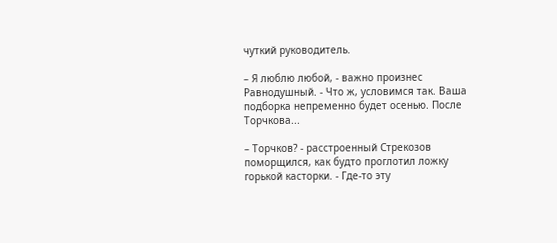чуткий руководитель.

– Я люблю любой, - важно произнес Равнодушный. - Что ж, условимся так. Ваша подборка непременно будет осенью. После Торчкова...

– Торчков? - расстроенный Стрекозов поморщился, как будто проглотил ложку горькой касторки. - Где-то эту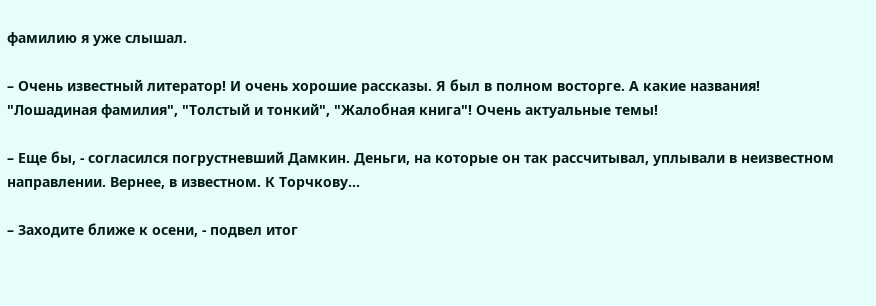фамилию я уже слышал.

– Очень известный литератор! И очень хорошие рассказы. Я был в полном восторге. А какие названия! "Лошадиная фамилия", "Толстый и тонкий", "Жалобная книга"! Очень актуальные темы!

– Еще бы, - согласился погрустневший Дамкин. Деньги, на которые он так рассчитывал, уплывали в неизвестном направлении. Вернее, в известном. К Торчкову...

– Заходите ближе к осени, - подвел итог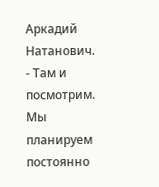Аркадий Натанович. - Там и посмотрим. Мы планируем постоянно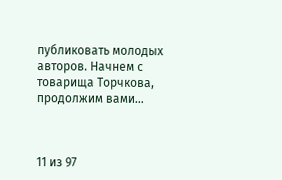публиковать молодых авторов. Начнем с товарища Торчкова, продолжим вами...



11 из 97